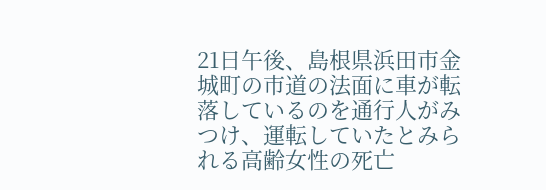21日午後、島根県浜田市金城町の市道の法面に車が転落しているのを通行人がみつけ、運転していたとみられる高齢女性の死亡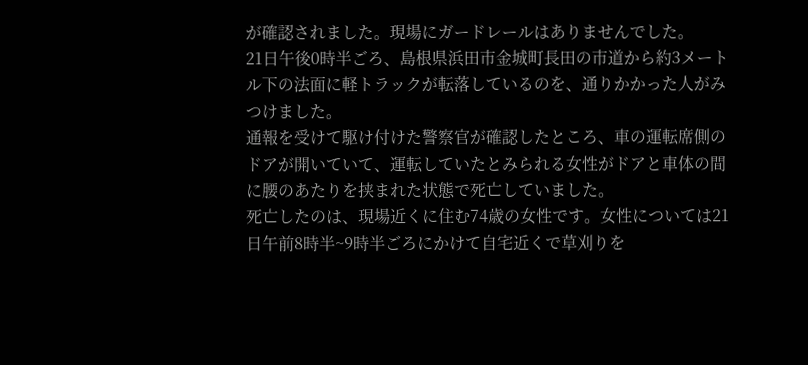が確認されました。現場にガードレールはありませんでした。
21日午後0時半ごろ、島根県浜田市金城町長田の市道から約3メートル下の法面に軽トラックが転落しているのを、通りかかった人がみつけました。
通報を受けて駆け付けた警察官が確認したところ、車の運転席側のドアが開いていて、運転していたとみられる女性がドアと車体の間に腰のあたりを挟まれた状態で死亡していました。
死亡したのは、現場近くに住む74歳の女性です。女性については21日午前8時半~9時半ごろにかけて自宅近くで草刈りを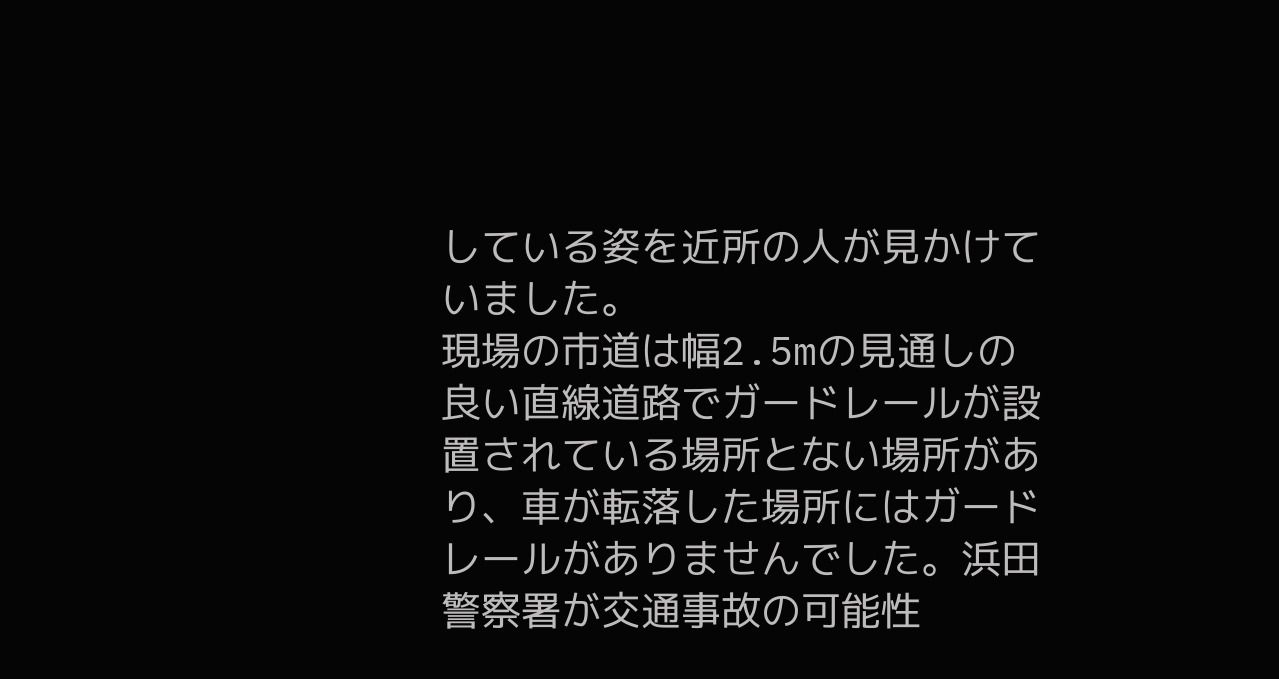している姿を近所の人が見かけていました。
現場の市道は幅2.5mの見通しの良い直線道路でガードレールが設置されている場所とない場所があり、車が転落した場所にはガードレールがありませんでした。浜田警察署が交通事故の可能性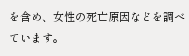を含め、女性の死亡原因などを調べています。